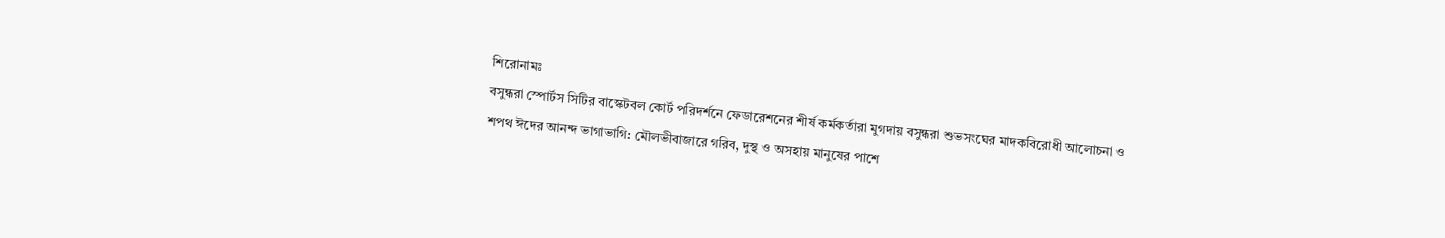শিরোনামঃ
বসুন্ধরা স্পোর্টস সিটির বাস্কেটবল কোর্ট পরিদর্শনে ফেডারেশনের শীর্ষ কর্মকর্তারা মুগদায় বসুন্ধরা শুভসংঘের মাদকবিরোধী আলোচনা ও শপথ ঈদের আনন্দ ভাগাভাগি: মৌলভীবাজারে গরিব, দুস্থ ও অসহায় মানুষের পাশে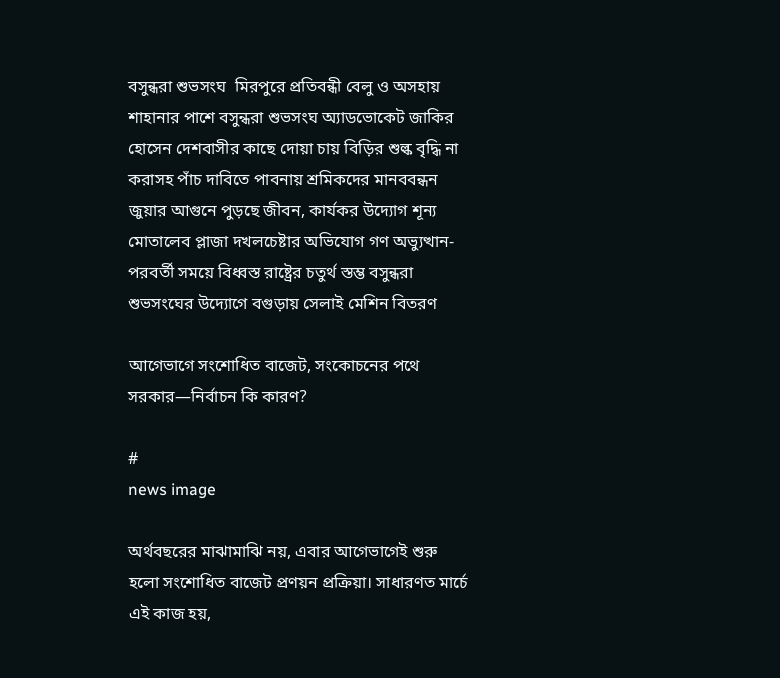বসুন্ধরা শুভসংঘ  মিরপুরে প্রতিবন্ধী বেলু ও অসহায় শাহানার পাশে বসুন্ধরা শুভসংঘ অ্যাডভোকেট জাকির হোসেন দেশবাসীর কাছে দোয়া চায় বিড়ির শুল্ক বৃদ্ধি না করাসহ পাঁচ দাবিতে পাবনায় শ্রমিকদের মানববন্ধন জুয়ার আগুনে পুড়ছে জীবন, কার্যকর উদ্যোগ শূন্য মোতালেব প্লাজা দখলচেষ্টার অভিযোগ গণ অভ্যুত্থান-পরবর্তী সময়ে বিধ্বস্ত রাষ্ট্রের চতুর্থ স্তম্ভ বসুন্ধরা শুভসংঘের উদ্যোগে বগুড়ায় সেলাই মেশিন বিতরণ

আগেভাগে সংশোধিত বাজেট, সংকোচনের পথে সরকার—নির্বাচন কি কারণ?

#
news image

অর্থবছরের মাঝামাঝি নয়, এবার আগেভাগেই শুরু হলো সংশোধিত বাজেট প্রণয়ন প্রক্রিয়া। সাধারণত মার্চে এই কাজ হয়,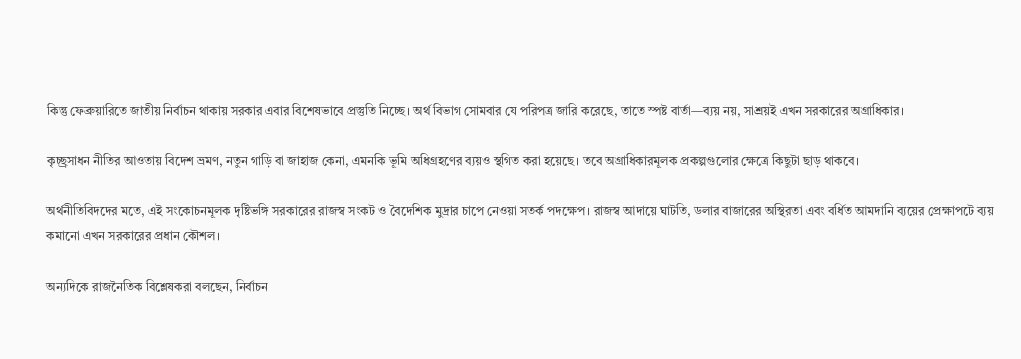কিন্তু ফেব্রুয়ারিতে জাতীয় নির্বাচন থাকায় সরকার এবার বিশেষভাবে প্রস্তুতি নিচ্ছে। অর্থ বিভাগ সোমবার যে পরিপত্র জারি করেছে, তাতে স্পষ্ট বার্তা—ব্যয় নয়, সাশ্রয়ই এখন সরকারের অগ্রাধিকার।

কৃচ্ছ্রসাধন নীতির আওতায় বিদেশ ভ্রমণ, নতুন গাড়ি বা জাহাজ কেনা, এমনকি ভূমি অধিগ্রহণের ব্যয়ও স্থগিত করা হয়েছে। তবে অগ্রাধিকারমূলক প্রকল্পগুলোর ক্ষেত্রে কিছুটা ছাড় থাকবে।

অর্থনীতিবিদদের মতে, এই সংকোচনমূলক দৃষ্টিভঙ্গি সরকারের রাজস্ব সংকট ও বৈদেশিক মুদ্রার চাপে নেওয়া সতর্ক পদক্ষেপ। রাজস্ব আদায়ে ঘাটতি, ডলার বাজারের অস্থিরতা এবং বর্ধিত আমদানি ব্যয়ের প্রেক্ষাপটে ব্যয় কমানো এখন সরকারের প্রধান কৌশল।

অন্যদিকে রাজনৈতিক বিশ্লেষকরা বলছেন, নির্বাচন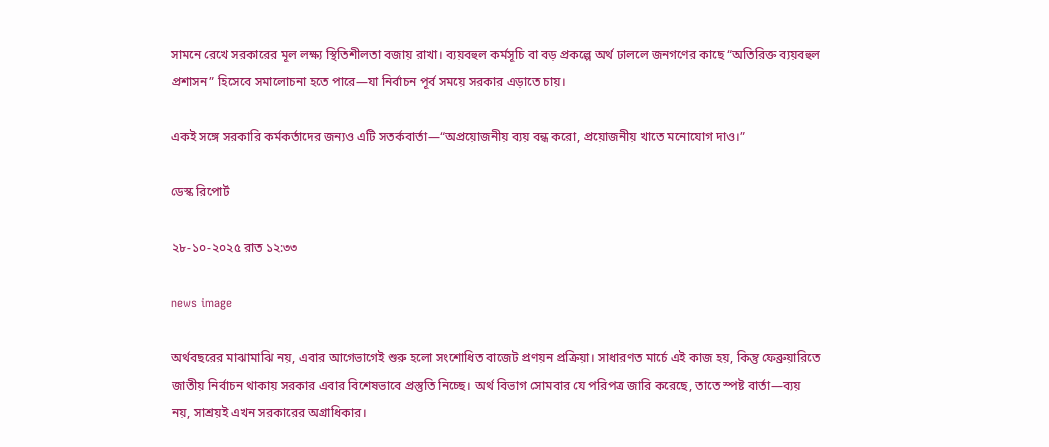সামনে রেখে সরকারের মূল লক্ষ্য স্থিতিশীলতা বজায় রাখা। ব্যয়বহুল কর্মসূচি বা বড় প্রকল্পে অর্থ ঢাললে জনগণের কাছে “অতিরিক্ত ব্যয়বহুল প্রশাসন” হিসেবে সমালোচনা হতে পারে—যা নির্বাচন পূর্ব সময়ে সরকার এড়াতে চায়।

একই সঙ্গে সরকারি কর্মকর্তাদের জন্যও এটি সতর্কবার্তা—“অপ্রয়োজনীয় ব্যয় বন্ধ করো, প্রয়োজনীয় খাতে মনোযোগ দাও।”

ডেস্ক রিপোর্ট

২৮-১০-২০২৫ রাত ১২:৩৩

news image

অর্থবছরের মাঝামাঝি নয়, এবার আগেভাগেই শুরু হলো সংশোধিত বাজেট প্রণয়ন প্রক্রিয়া। সাধারণত মার্চে এই কাজ হয়, কিন্তু ফেব্রুয়ারিতে জাতীয় নির্বাচন থাকায় সরকার এবার বিশেষভাবে প্রস্তুতি নিচ্ছে। অর্থ বিভাগ সোমবার যে পরিপত্র জারি করেছে, তাতে স্পষ্ট বার্তা—ব্যয় নয়, সাশ্রয়ই এখন সরকারের অগ্রাধিকার।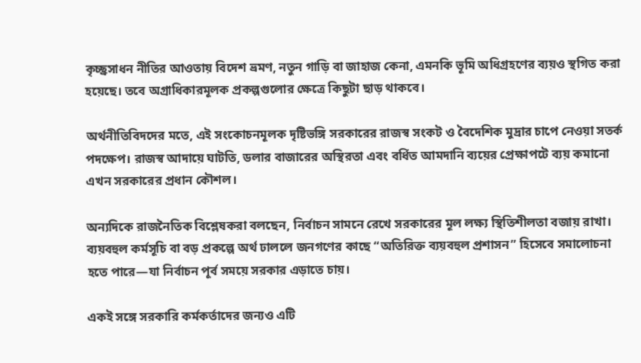কৃচ্ছ্রসাধন নীতির আওতায় বিদেশ ভ্রমণ, নতুন গাড়ি বা জাহাজ কেনা, এমনকি ভূমি অধিগ্রহণের ব্যয়ও স্থগিত করা হয়েছে। তবে অগ্রাধিকারমূলক প্রকল্পগুলোর ক্ষেত্রে কিছুটা ছাড় থাকবে।

অর্থনীতিবিদদের মতে, এই সংকোচনমূলক দৃষ্টিভঙ্গি সরকারের রাজস্ব সংকট ও বৈদেশিক মুদ্রার চাপে নেওয়া সতর্ক পদক্ষেপ। রাজস্ব আদায়ে ঘাটতি, ডলার বাজারের অস্থিরতা এবং বর্ধিত আমদানি ব্যয়ের প্রেক্ষাপটে ব্যয় কমানো এখন সরকারের প্রধান কৌশল।

অন্যদিকে রাজনৈতিক বিশ্লেষকরা বলছেন, নির্বাচন সামনে রেখে সরকারের মূল লক্ষ্য স্থিতিশীলতা বজায় রাখা। ব্যয়বহুল কর্মসূচি বা বড় প্রকল্পে অর্থ ঢাললে জনগণের কাছে “অতিরিক্ত ব্যয়বহুল প্রশাসন” হিসেবে সমালোচনা হতে পারে—যা নির্বাচন পূর্ব সময়ে সরকার এড়াতে চায়।

একই সঙ্গে সরকারি কর্মকর্তাদের জন্যও এটি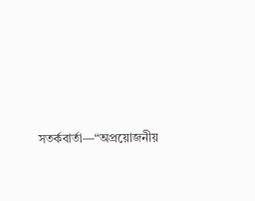সতর্কবার্তা—“অপ্রয়োজনীয়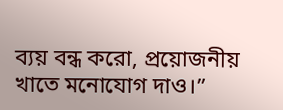ব্যয় বন্ধ করো, প্রয়োজনীয় খাতে মনোযোগ দাও।”